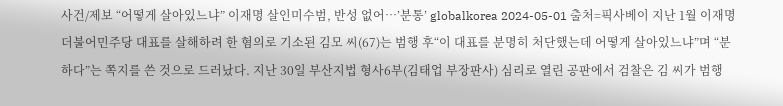사건/제보 “어떻게 살아있느냐” 이재명 살인미수범, 반성 없어…’분통’ globalkorea 2024-05-01 출처=픽사베이 지난 1월 이재명 더불어민주당 대표를 살해하려 한 혐의로 기소된 김모 씨(67)는 범행 후“이 대표를 분명히 처단했는데 어떻게 살아있느냐”며 “분하다”는 쪽지를 쓴 것으로 드러났다. 지난 30일 부산지법 형사6부(김태업 부장판사) 심리로 열린 공판에서 검찰은 김 씨가 범행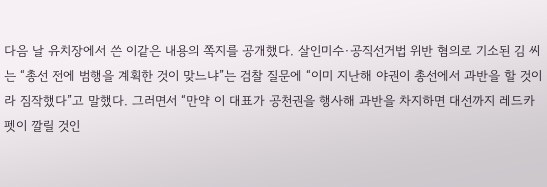다음 날 유치장에서 쓴 이같은 내용의 쪽지를 공개했다. 살인미수·공직선거법 위반 혐의로 기소된 김 씨는 “총선 전에 범행을 계획한 것이 맞느냐”는 검찰 질문에 “이미 지난해 야권이 총선에서 과반을 할 것이라 짐작했다”고 말했다. 그러면서 “만약 이 대표가 공천권을 행사해 과반을 차지하면 대선까지 레드카펫이 깔릴 것인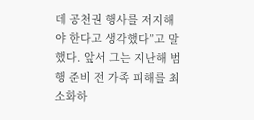데 공천권 행사를 저지해야 한다고 생각했다”고 말했다. 앞서 그는 지난해 범행 준비 전 가족 피해를 최소화하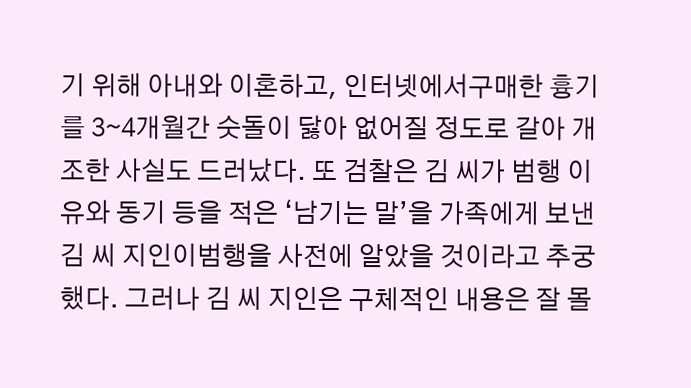기 위해 아내와 이혼하고, 인터넷에서구매한 흉기를 3∼4개월간 숫돌이 닳아 없어질 정도로 갈아 개조한 사실도 드러났다. 또 검찰은 김 씨가 범행 이유와 동기 등을 적은 ‘남기는 말’을 가족에게 보낸 김 씨 지인이범행을 사전에 알았을 것이라고 추궁했다. 그러나 김 씨 지인은 구체적인 내용은 잘 몰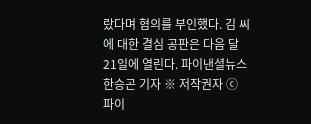랐다며 혐의를 부인했다. 김 씨에 대한 결심 공판은 다음 달 21일에 열린다. 파이낸셜뉴스 한승곤 기자 ※ 저작권자 ⓒ 파이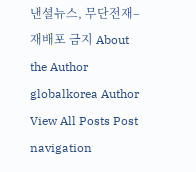낸셜뉴스, 무단전재–재배포 금지 About the Author globalkorea Author View All Posts Post navigation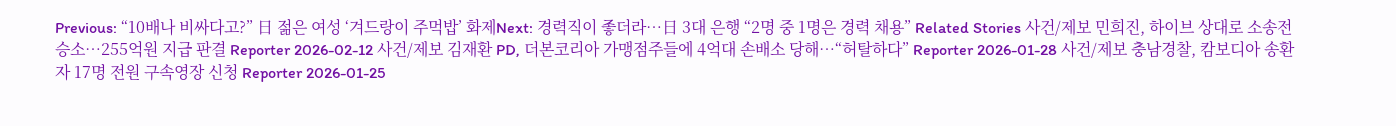Previous: “10배나 비싸다고?” 日 젊은 여성 ‘겨드랑이 주먹밥’ 화제Next: 경력직이 좋더라…日 3대 은행 “2명 중 1명은 경력 채용” Related Stories 사건/제보 민희진, 하이브 상대로 소송전 승소…255억원 지급 판결 Reporter 2026-02-12 사건/제보 김재환 PD, 더본코리아 가맹점주들에 4억대 손배소 당해…“허탈하다” Reporter 2026-01-28 사건/제보 충남경찰, 캄보디아 송환자 17명 전원 구속영장 신청 Reporter 2026-01-25